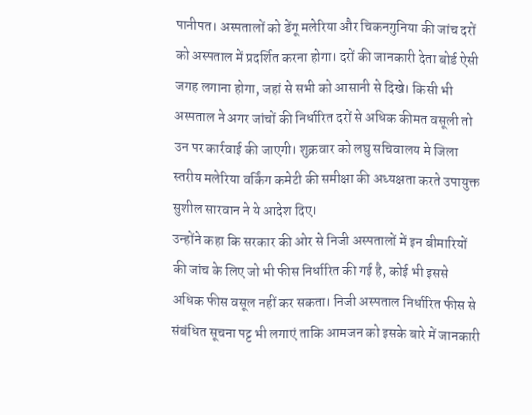पानीपत। अस्पतालों को डेंगू मलेरिया और चिकनगुनिया की जांच दरों को अस्पताल में प्रदर्शित करना होगा। दरों की जानकारी देता बोर्ड ऐसी जगह लगाना होगा, जहां से सभी को आसानी से दिखे। किसी भी अस्पताल ने अगर जांचों की निर्धारित दरों से अधिक कीमत वसूली तो उन पर कार्रवाई की जाएगी। शुक्रवार को लघु सचिवालय मे जिला स्तरीय मलेरिया वर्किंग कमेटी की समीक्षा की अध्यक्षता करते उपायुक्त सुशील सारवान ने ये आदेश दिए।
उन्होंने कहा कि सरकार की ओर से निजी अस्पतालों में इन बीमारियों की जांच के लिए जो भी फीस निर्धारित की गई है, कोई भी इससे अधिक फीस वसूल नहीं कर सकता। निजी अस्पताल निर्धारित फीस से संबंधित सूचना पट्ट भी लगाएं ताकि आमजन को इसके बारे में जानकारी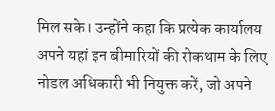मिल सके। उन्होंने कहा कि प्रत्येक कार्यालय अपने यहां इन बीमारियों की रोकथाम के लिए नोडल अधिकारी भी नियुक्त करें, जो अपने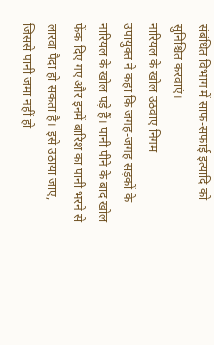संबंधित विभाग में साफ-सफाई इत्यादि को सुनिश्चित करवाएं।
नारियल के खोल उठवाए निगम
उपायुक्त ने कहा कि जगह-जगह सड़कों के नारियल के खोल पड़े हैं। पानी पीने के बाद खोल फेंक दिए गए और इनमें बारिश का पानी भरने से लारवा पैदा हो सकता है। इसे उठाया जाए, जिससे पानी जमा नहीं हो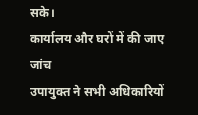सके।
कार्यालय और घरों में की जाए जांच
उपायुक्त ने सभी अधिकारियों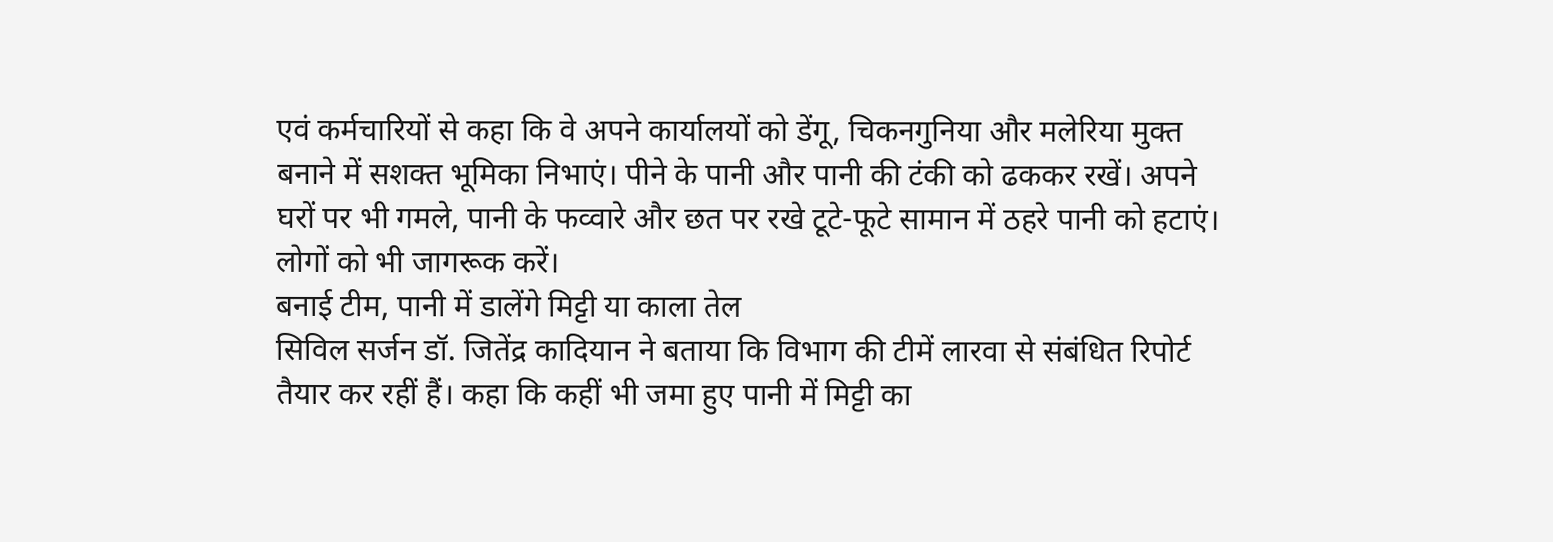एवं कर्मचारियों से कहा कि वे अपने कार्यालयों को डेंगू, चिकनगुनिया और मलेरिया मुक्त बनाने में सशक्त भूमिका निभाएं। पीने के पानी और पानी की टंकी को ढककर रखें। अपने घरों पर भी गमले, पानी के फव्वारे और छत पर रखे टूटे-फूटे सामान में ठहरे पानी को हटाएं। लोगों को भी जागरूक करें।
बनाई टीम, पानी में डालेंगे मिट्टी या काला तेल
सिविल सर्जन डॉ. जितेंद्र कादियान ने बताया कि विभाग की टीमें लारवा से संबंधित रिपोर्ट तैयार कर रहीं हैं। कहा कि कहीं भी जमा हुए पानी में मिट्टी का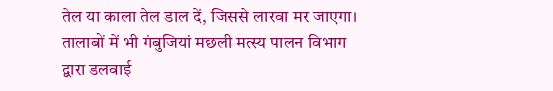तेल या काला तेल डाल दें, जिससे लारवा मर जाएगा। तालाबों में भी गंबुजियां मछली मत्स्य पालन विभाग द्वारा डलवाई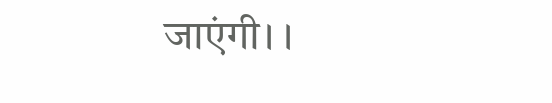जाएंगी। ।